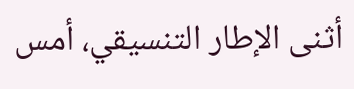أثنى الإطار التنسيقي، أمس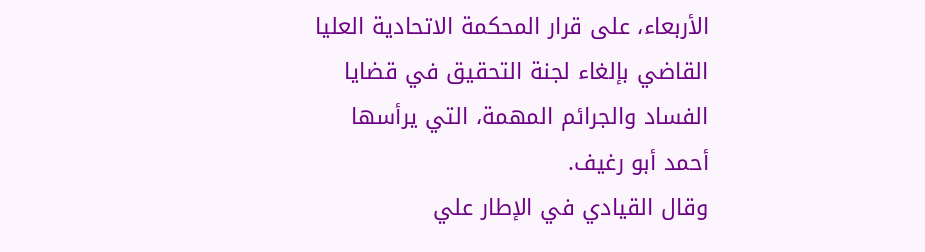الأربعاء، على قرار المحكمة الاتحادية العليا القاضي بإلغاء لجنة التحقيق في قضايا الفساد والجرائم المهمة، التي يرأسها أحمد أبو رغيف.
وقال القيادي في الإطار علي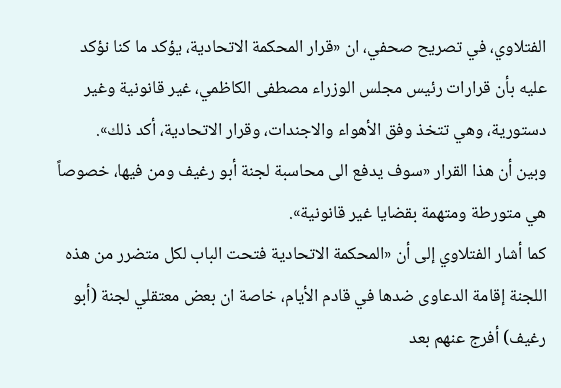الفتلاوي، في تصريح صحفي، ان «قرار المحكمة الاتحادية، يؤكد ما كنا نؤكد عليه بأن قرارات رئيس مجلس الوزراء مصطفى الكاظمي، غير قانونية وغير دستورية، وهي تتخذ وفق الأهواء والاجندات، وقرار الاتحادية، أكد ذلك».
وبين أن هذا القرار «سوف يدفع الى محاسبة لجنة أبو رغيف ومن فيها، خصوصاً هي متورطة ومتهمة بقضايا غير قانونية».
كما أشار الفتلاوي إلى أن «المحكمة الاتحادية فتحت الباب لكل متضرر من هذه اللجنة إقامة الدعاوى ضدها في قادم الأيام، خاصة ان بعض معتقلي لجنة (أبو رغيف) أفرج عنهم بعد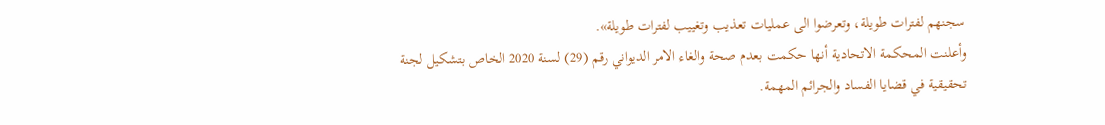سجنهم لفترات طويلة، وتعرضوا الى عمليات تعذيب وتغييب لفترات طويلة».
وأعلنت المحكمة الاتحادية أنها حكمت بعدم صحة والغاء الامر الديواني رقم (29) لسنة 2020 الخاص بتشكيل لجنة تحقيقية في قضايا الفساد والجرائم المهمة.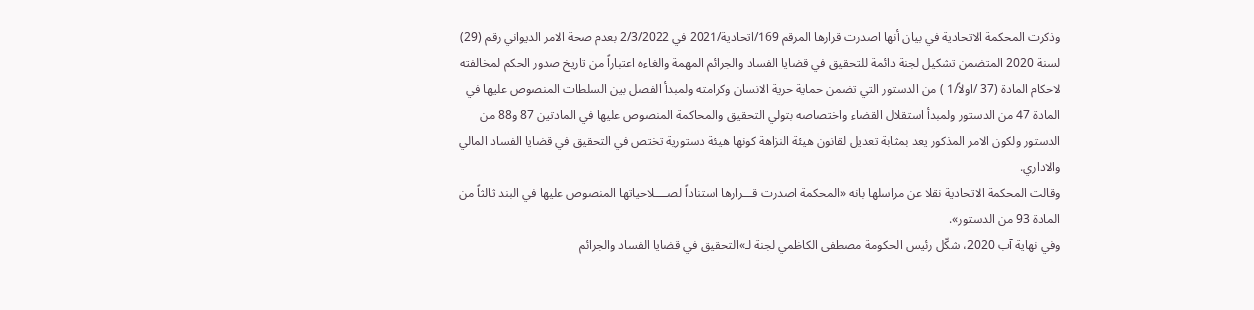وذكرت المحكمة الاتحادية في بيان أنها اصدرت قرارها المرقم 169/اتحادية/2021 في 2/3/2022 بعدم صحة الامر الديواني رقم (29) لسنة 2020 المتضمن تشكيل لجنة دائمة للتحقيق في قضايا الفساد والجرائم المهمة والغاءه اعتباراً من تاريخ صدور الحكم لمخالفته لاحكام المادة (37 /اولاً/1 ) من الدستور التي تضمن حماية حرية الانسان وكرامته ولمبدأ الفصل بين السلطات المنصوص عليها في المادة 47 من الدستور ولمبدأ استقلال القضاء واختصاصه بتولي التحقيق والمحاكمة المنصوص عليها في المادتين 87 و88 من الدستور ولكون الامر المذكور يعد بمثابة تعديل لقانون هيئة النزاهة كونها هيئة دستورية تختص في التحقيق في قضايا الفساد المالي والاداري.
وقالت المحكمة الاتحادية نقلا عن مراسلها بانه «المحكمة اصدرت قـــرارها استناداً لصــــلاحياتها المنصوص عليها في البند ثالثاً من المادة 93 من الدستور».
وفي نهاية آب 2020، شكّل رئيس الحكومة مصطفى الكاظمي لجنة لـ»التحقيق في قضايا الفساد والجرائم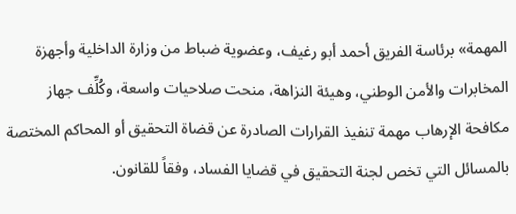المهمة» برئاسة الفريق أحمد أبو رغيف، وعضوية ضباط من وزارة الداخلية وأجهزة المخابرات والأمن الوطني، وهيئة النزاهة، منحت صلاحيات واسعة، وكُلِّف جهاز مكافحة الإرهاب مهمة تنفيذ القرارات الصادرة عن قضاة التحقيق أو المحاكم المختصة بالمسائل التي تخص لجنة التحقيق في قضايا الفساد، وفقاً للقانون.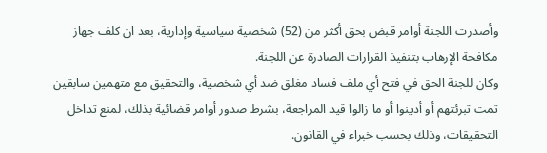وأصدرت اللجنة أوامر قبض بحق أكثر من (52) شخصية سياسية وإدارية، بعد ان كلف جهاز مكافحة الإرهاب بتنفيذ القرارات الصادرة عن اللجنة.
وكان للجنة الحق في فتح أي ملف فساد مغلق ضد أي شخصية، والتحقيق مع متهمين سابقين تمت تبرئتهم أو أدينوا أو ما زالوا قيد المراجعة، بشرط صدور أوامر قضائية بذلك، لمنع تداخل التحقيقات، وذلك بحسب خبراء في القانون.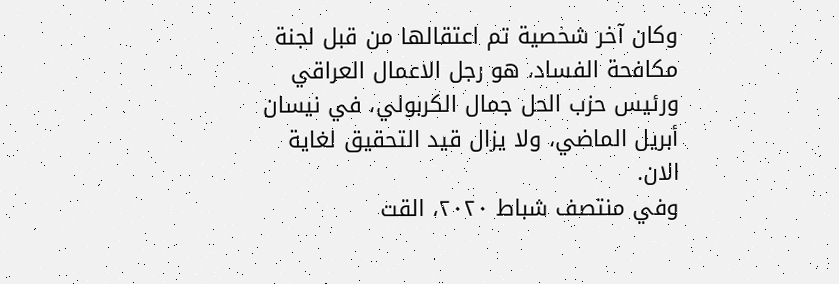وكان آخر شخصية تم اعتقالها من قبل لجنة مكافحة الفساد، هو رجل الاعمال العراقي ورئيس حزب الحل جمال الكربولي، في نيسان أبريل الماضي، ولا يزال قيد التحقيق لغاية الان.
وفي منتصف شباط ٢٠٢٠، القت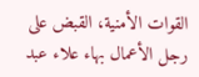القوات الأمنية، القبض على رجل الأعمال بهاء علاء عبد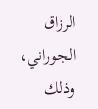الرزاق الجوراني، وذلك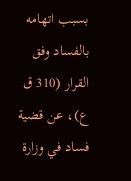بسبب اتهامه بالفساد وفق القرار (310 ق ع)، عن قضية فساد في وزارة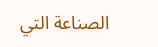الصناعة التي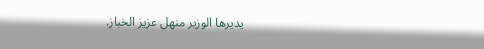يديرها الوزير منهل عزيز الخباز.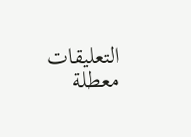التعليقات معطلة